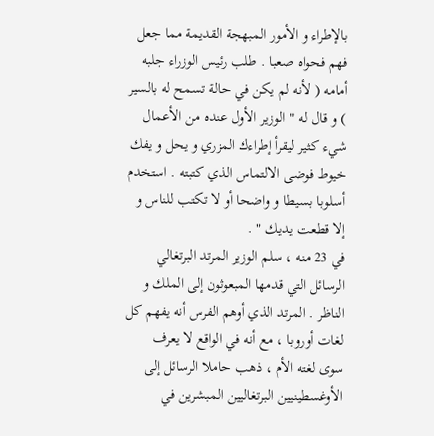بالإطراء و الأمور المبهجة القديمة مما جعل فهم فحواه صعبا . طلب رئيس الوزراء جلبه أمامه ( لأنه لم يكن في حالة تسمح له بالسير ) و قال له " الوزير الأول عنده من الأعمال شيء كثير ليقرأ إطراءك المزري و يحل و يفك خيوط فوضى الالتماس الذي كتبته . استخدم أسلوبا بسيطا و واضحا أو لا تكتب للناس و إلا قطعت يديك " .
في 23 منه ، سلم الوزير المرتد البرتغالي الرسائل التي قدمها المبعوثون إلى الملك و الناظر . المرتد الذي أوهم الفرس أنه يفهم كل لغات أوروبا ، مع أنه في الواقع لا يعرف سوى لغته الأم ، ذهب حاملا الرسائل إلى الأوغسطينيين البرتغاليين المبشرين في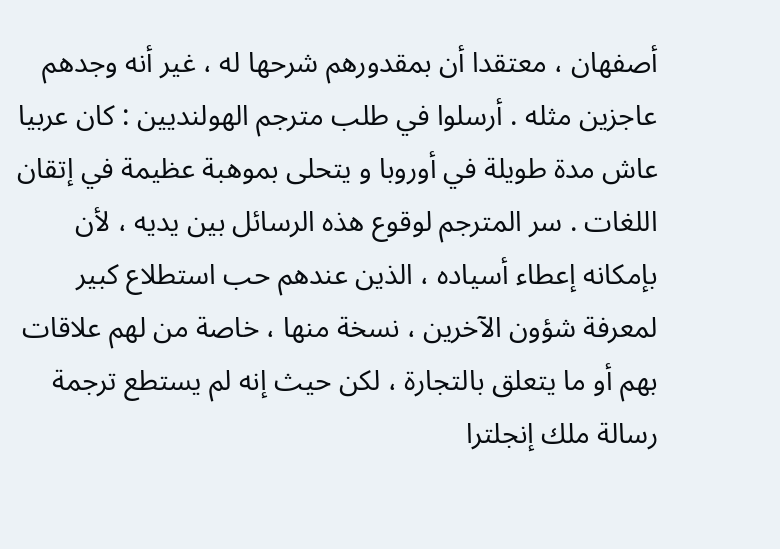أصفهان ، معتقدا أن بمقدورهم شرحها له ، غير أنه وجدهم عاجزين مثله . أرسلوا في طلب مترجم الهولنديين : كان عربيا عاش مدة طويلة في أوروبا و يتحلى بموهبة عظيمة في إتقان اللغات . سر المترجم لوقوع هذه الرسائل بين يديه ، لأن بإمكانه إعطاء أسياده ، الذين عندهم حب استطلاع كبير لمعرفة شؤون الآخرين ، نسخة منها ، خاصة من لهم علاقات بهم أو ما يتعلق بالتجارة ، لكن حيث إنه لم يستطع ترجمة رسالة ملك إنجلترا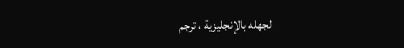لجهله بالإنجليزية ، ترجم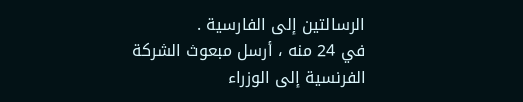الرسالتين إلى الفارسية .
في 24 منه ، أرسل مبعوث الشركة الفرنسية إلى الوزراء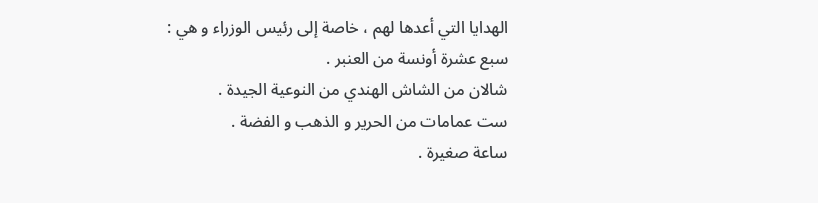الهدايا التي أعدها لهم ، خاصة إلى رئيس الوزراء و هي :
سبع عشرة أونسة من العنبر .
شالان من الشاش الهندي من النوعية الجيدة .
ست عمامات من الحرير و الذهب و الفضة .
ساعة صغيرة .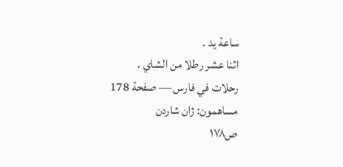ساعة يد .
اثنا عشر رطلا من الشاي .
رحلات في فارس — صفحة 178
مساهمون: ژان شاردن
ص١٧٨